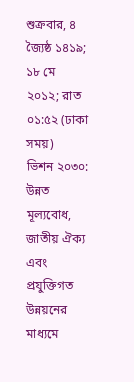শুক্রবার, ৪ জ্যৈষ্ঠ ১৪১৯; ১৮ মে ২০১২; রাত ০১:৫২ (ঢাকা সময়)
ভিশন ২০৩০: উন্নত মূল্যবোধ, জাতীয় ঐক্য এবং প্রযুক্তিগত উন্নয়নের মাধ্যমে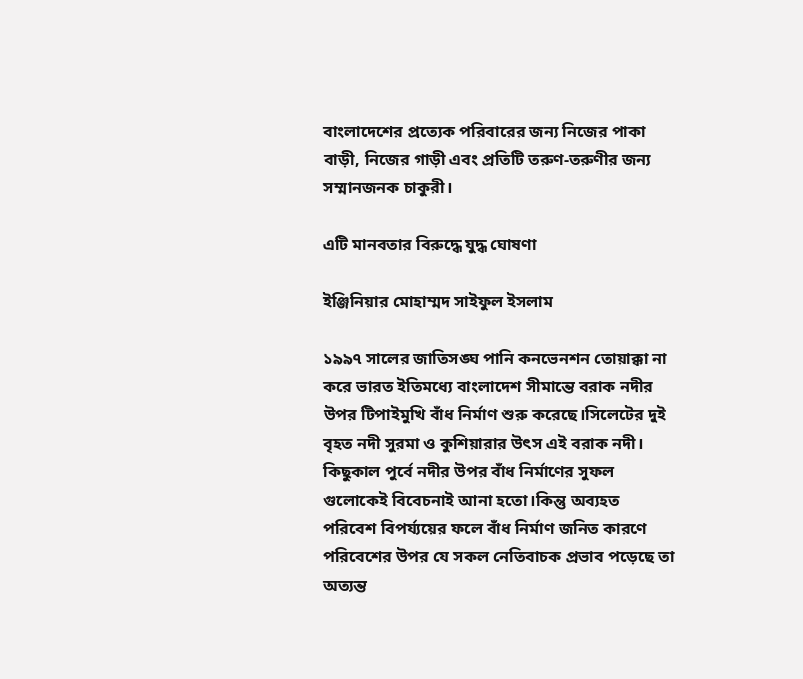বাংলাদেশের প্রত্যেক পরিবারের জন্য নিজের পাকা বাড়ী, নিজের গাড়ী এবং প্রতিটি তরুণ-তরুণীর জন্য সম্মানজনক চাকুরী।

এটি মানবতার বিরুদ্ধে যুদ্ধ ঘোষণা

ইঞ্জিনিয়ার মোহাম্মদ সাইফুল ইসলাম

১৯৯৭ সালের জাতিসঙ্ঘ পানি কনভেনশন তোয়াক্কা না করে ভারত ইতিমধ্যে বাংলাদেশ সীমান্তে বরাক নদীর উপর টিপাইমুখি বাঁধ নির্মাণ শুরু করেছে।সিলেটের দুই বৃহত নদী সুরমা ও কুশিয়ারার উৎস এই বরাক নদী।
কিছুকাল পুর্বে নদীর উপর বাঁধ নির্মাণের সুফল গুলোকেই বিবেচনাই আনা হতো।কিন্তু অব্যহত পরিবেশ বিপর্য্যয়ের ফলে বাঁধ নির্মাণ জনিত কারণে পরিবেশের উপর যে সকল নেতিবাচক প্রভাব পড়েছে তা অত্যন্ত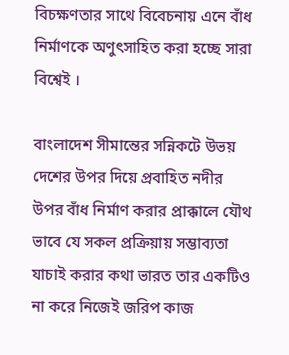বিচক্ষণতার সাথে বিবেচনায় এনে বাঁধ নির্মাণকে অণুৎসাহিত করা হচ্ছে সারা বিশ্বেই ।

বাংলাদেশ সীমান্তের সন্নিকটে উভয় দেশের উপর দিয়ে প্রবাহিত নদীর উপর বাঁধ নির্মাণ করার প্রাক্কালে যৌথ ভাবে যে সকল প্রক্রিয়ায় সম্ভাব্যতা যাচাই করার কথা ভারত তার একটিও না করে নিজেই জরিপ কাজ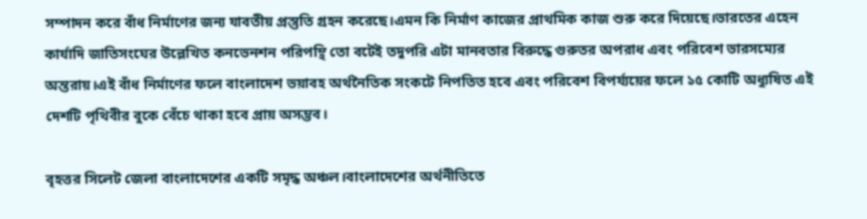সম্পাদন করে বাঁধ নির্মাণের জন্য যাবতীয় প্রস্তুতি গ্রহন করেছে।এমন কি নির্মাণ কাজের প্রাথমিক কাজ শুরু করে দিয়েছে।ভারতের এহেন কার্যাদি জাতিসংঘের উল্লেখিত কনভেনশন পরিপন্থি তো বটেই তদুপরি এটা মানবতার বিরুদ্ধে গুরুতর অপরাধ এবং পরিবেশ ভারসম্যের অন্তরায়।এই বাঁধ নির্মাণের ফলে বাংলাদেশ ভয়াবহ অর্থনৈতিক সংকটে নিপতিত হবে এবং পরিবেশ বিপর্য্যয়ের ফলে ১৫ কোটি অধ্যুষিত এই দেশটি পৃথিবীর বুকে বেঁচে থাকা হবে প্রায় অসম্ভব।

বৃহত্তর সিলেট জেলা বাংলাদেশের একটি সমৃদ্ধ অঞ্চল।বাংলাদেশের অর্থনীতিতে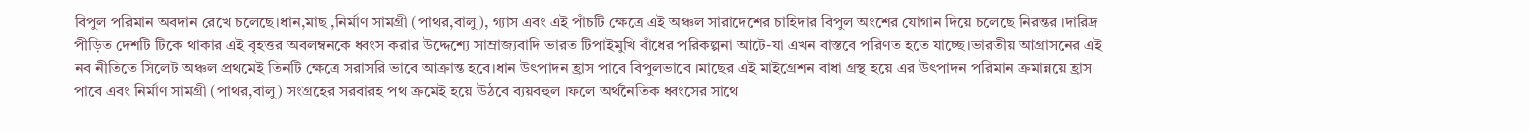বিপুল পরিমান অবদান রেখে চলেছে।ধান,মাছ ,নির্মাণ সামগ্রী (পাথর,বালু), গ্যাস এবং এই পাঁচটি ক্ষেত্রে এই অঞ্চল সারাদেশের চাহিদার বিপুল অংশের যোগান দিয়ে চলেছে নিরন্তর ।দারিদ্র পীড়িত দেশটি টিকে থাকার এই বৃহত্তর অবলম্বনকে ধ্বংস করার উদ্দেশ্যে সাম্রাজ্যবাদি ভারত টিপাইমুখি বাঁধের পরিকল্পনা আটে-যা এখন বাস্তবে পরিণত হতে যাচ্ছে।ভারতীয় আগ্রাসনের এই নব নীতিতে সিলেট অঞ্চল প্রথমেই তিনটি ক্ষেত্রে সরাসরি ভাবে আক্রান্ত হবে।ধান উৎপাদন হ্রাস পাবে বিপুলভাবে ।মাছের এই মাইগ্রেশন বাধা গ্রস্থ হয়ে এর উৎপাদন পরিমান ক্রমান্নয়ে হ্রাস পাবে এবং নির্মাণ সামগ্রী (পাথর,বালু) সংগ্রহের সরবারহ পথ ক্রমেই হয়ে উঠবে ব্যয়বহুল ।ফলে অর্থনৈতিক ধ্বংসের সাথে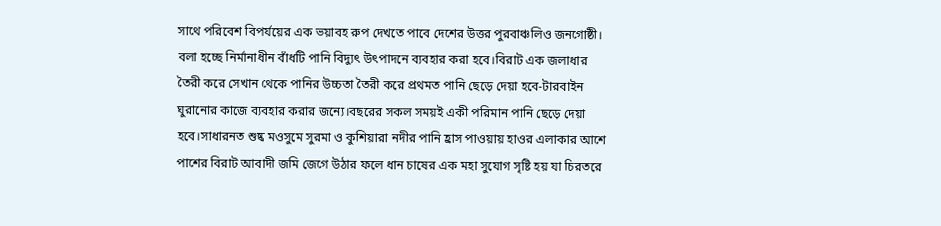সাথে পরিবেশ বিপর্যয়ের এক ভয়াবহ রুপ দেখতে পাবে দেশের উত্তর পুরবাঞ্চলিও জনগোষ্ঠী।
বলা হচ্ছে নির্মানাধীন বাঁধটি পানি বিদ্যুৎ উৎপাদনে ব্যবহার করা হবে।বিরাট এক জলাধার তৈরী করে সেখান থেকে পানির উচ্চতা তৈরী করে প্রথমত পানি ছেড়ে দেয়া হবে-টারবাইন ঘুরানোর কাজে ব্যবহার করার জন্যে।বছরের সকল সময়ই একী পরিমান পানি ছেড়ে দেয়া হবে।সাধারনত শুষ্ক মওসুমে সুরমা ও কুশিয়ারা নদীর পানি হ্রাস পাওয়ায় হাওর এলাকার আশে পাশের বিরাট আবাদী জমি জেগে উঠার ফলে ধান চাষের এক মহা সুযোগ সৃষ্টি হয় যা চিরতরে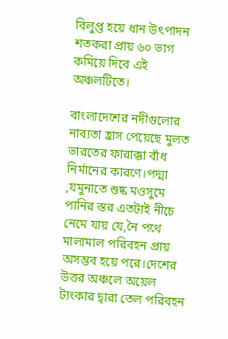বিলুপ্ত হয়ে ধান উৎপাদন শতকরা প্রায় ৬০ ভাগ কমিয়ে দিবে এই অঞ্চলটিতে।

বাংলাদেশের নদীগুলোর নাব্যতা হ্রাস পেয়েছে মুলত ভারতের ফারাক্কা বাঁধ নির্মানের কারণে।পদ্মা ,যমুনাতে শুষ্ক মওসুমে পানির স্তর এতটাই নীচে নেমে যায় যে,নৈ পথে মালামাল পরিবহন প্রায় অসম্ভব হয়ে পরে।দেশের উত্তর অঞ্চলে অয়েল ট্যংকার দ্বারা তেল পরিবহন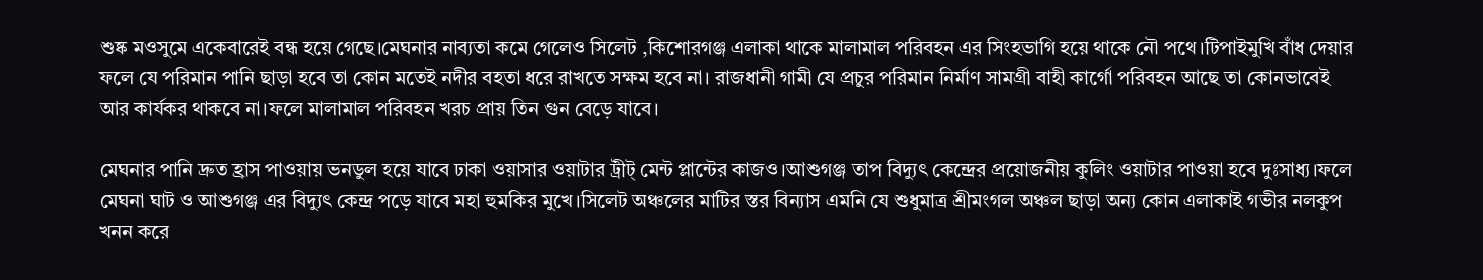শুষ্ক মওসুমে একেবারেই বন্ধ হয়ে গেছে।মেঘনার নাব্যতা কমে গেলেও সিলেট ,কিশোরগঞ্জ এলাকা থাকে মালামাল পরিবহন এর সিংহভাগি হয়ে থাকে নৌ পথে।টিপাইমুখি বাঁধ দেয়ার ফলে যে পরিমান পানি ছাড়া হবে তা কোন মতেই নদীর বহতা ধরে রাখতে সক্ষম হবে না। রাজধানী গামী যে প্রচুর পরিমান নির্মাণ সামগ্রী বাহী কার্গো পরিবহন আছে তা কোনভাবেই আর কার্যকর থাকবে না।ফলে মালামাল পরিবহন খরচ প্রায় তিন গুন বেড়ে যাবে।

মেঘনার পানি দ্রুত হ্রাস পাওয়ায় ভনডুল হয়ে যাবে ঢাকা ওয়াসার ওয়াটার ট্রীট্ মেন্ট প্লান্টের কাজও।আশুগঞ্জ তাপ বিদ্যুৎ কেন্দ্রের প্রয়োজনীয় কুলিং ওয়াটার পাওয়া হবে দুঃসাধ্য।ফলে মেঘনা ঘাট ও আশুগঞ্জ এর বিদ্যুৎ কেন্দ্র পড়ে যাবে মহা হুমকির মুখে।সিলেট অঞ্চলের মাটির স্তর বিন্যাস এমনি যে শুধুমাত্র শ্রীমংগল অঞ্চল ছাড়া অন্য কোন এলাকাই গভীর নলকুপ খনন করে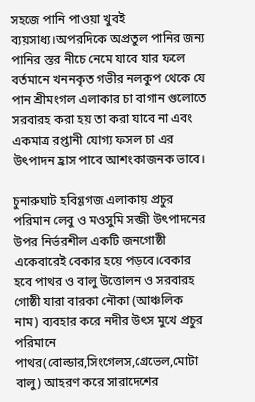সহজে পানি পাওয়া খুবই ব্যয়সাধ্য।অপরদিকে অপ্রতুল পানির জন্য পানির স্তর নীচে নেমে যাবে যার ফলে বর্তমানে খননকৃত গভীর নলকুপ থেকে যে পান শ্রীমংগল এলাকার চা বাগান গুলোতে সরবারহ করা হয় তা করা যাবে না এবং একমাত্র রপ্তানী যোগ্য ফসল চা এর উৎপাদন হ্রাস পাবে আশংকাজনক ভাবে।

চুনারুঘাট হবিগ্ণগজ এলাকায় প্রচুর পরিমান লেবু ও মওসুমি সব্জী উৎপাদনের উপর নির্ভরশীল একটি জনগোষ্ঠী একেবারেই বেকার হয়ে পড়বে।বেকার হবে পাথর ও বালু উত্তোলন ও সরবারহ গোষ্ঠী যারা বারকা নৌকা (আঞ্চলিক নাম) ব্যবহার করে নদীর উৎস মুখে প্রচুর পরিমানে পাথর(বোল্ডার,সিংগেলস,গ্রেভেল,মোটা বালু) আহরণ করে সারাদেশের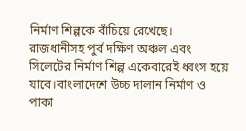নির্মাণ শিল্পকে বাঁচিয়ে রেখেছে।
রাজধানীসহ পুর্ব দক্ষিণ অঞ্চল এবং সিলেটের নির্মাণ শিল্প একেবারেই ধ্বংস হয়ে যাবে।বাংলাদেশে উচ্চ দালান নির্মাণ ও পাকা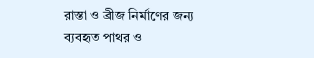রাস্তা ও ব্রীজ নির্মাণের জন্য ব্যবহৃত পাথর ও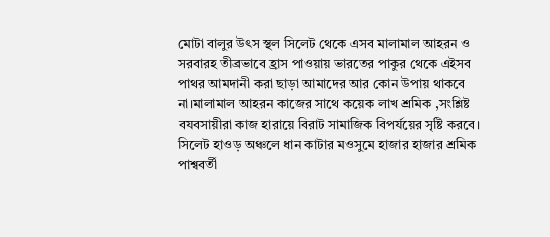মোটা বালুর উৎস স্থল সিলেট থেকে এসব মালামাল আহরন ও সরবারহ তীব্রভাবে হ্রাস পাওয়ায় ভারতের পাকুর থেকে এইসব পাথর আমদানী করা ছাড়া আমাদের আর কোন উপায় থাকবে না।মালামাল আহরন কাজের সাথে কয়েক লাখ শ্রমিক ,সংশ্লিষ্ট বযবসায়ীরা কাজ হারায়ে বিরাট সামাজিক বিপর্যয়ের সৃষ্টি করবে।
সিলেট হাওড় অঞ্চলে ধান কাটার মওসুমে হাজার হাজার শ্রমিক পাশ্ববর্তী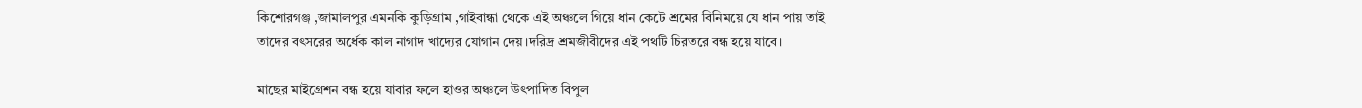কিশোরগঞ্জ ,জামালপুর এমনকি কুড়িগ্রাম ,গাইবান্ধা থেকে এই অঞ্চলে গিয়ে ধান কেটে শ্রমের বিনিময়ে যে ধান পায় তাই তাদের বৎসরের অর্ধেক কাল নাগাদ খাদ্যের যোগান দেয়।দরিদ্র শ্রমজীবীদের এই পথটি চিরতরে বন্ধ হয়ে যাবে।

মাছের মাইগ্রেশন বন্ধ হয়ে যাবার ফলে হাওর অঞ্চলে উৎপাদিত বিপুল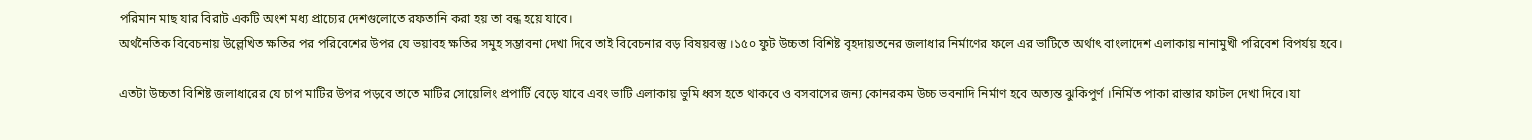পরিমান মাছ যার বিরাট একটি অংশ মধ্য প্রাচ্যের দেশগুলোতে রফতানি করা হয় তা বন্ধ হয়ে যাবে।
অর্থনৈতিক বিবেচনায় উল্লেখিত ক্ষতির পর পরিবেশের উপর যে ভয়াবহ ক্ষতির সমুহ সম্ভাবনা দেখা দিবে তাই বিবেচনার বড় বিষয়বস্তু ।১৫০ ফুট উচ্চতা বিশিষ্ট বৃহদায়তনের জলাধার নির্মাণের ফলে এর ভাটিতে অর্থাৎ বাংলাদেশ এলাকায় নানামুখী পরিবেশ বিপর্যয় হবে।

এতটা উচ্চতা বিশিষ্ট জলাধারের যে চাপ মাটির উপর পড়বে তাতে মাটির সোয়েলিং প্রপার্টি বেড়ে যাবে এবং ভাটি এলাকায় ভুমি ধ্বস হতে থাকবে ও বসবাসের জন্য কোনরকম উচ্চ ভবনাদি নির্মাণ হবে অত্যন্ত ঝুকিপুর্ণ ।নির্মিত পাকা রাস্তার ফাটল দেখা দিবে।যা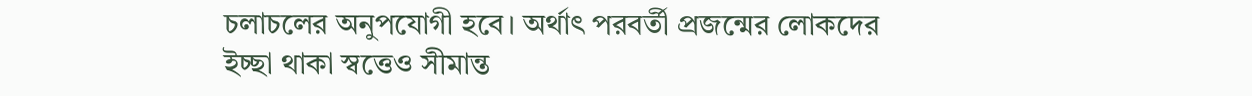চলাচলের অনুপযোগী হবে। অর্থাৎ পরবর্তী প্রজন্মের লোকদের ইচ্ছা থাকা স্বত্তেও সীমান্ত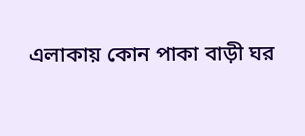এলাকায় কোন পাকা বাড়ী ঘর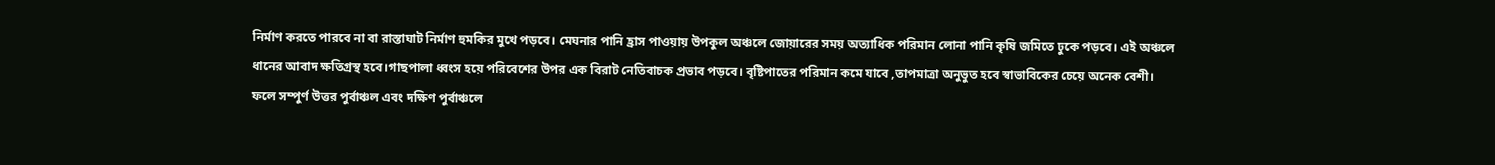নির্মাণ করতে পারবে না বা রাস্তাঘাট নির্মাণ হুমকির মুখে পড়বে। মেঘনার পানি হ্রাস পাওয়ায় উপকুল অঞ্চলে জোয়ারের সময় অত্যাধিক পরিমান লোনা পানি কৃষি জমিতে ঢুকে পড়বে। এই অঞ্চলে ধানের আবাদ ক্ষতিগ্রস্থ হবে।গাছপালা ধ্বংস হয়ে পরিবেশের উপর এক বিরাট নেতিবাচক প্রভাব পড়বে। বৃষ্টিপাতের পরিমান কমে যাবে ,তাপমাত্রা অনুভুত হবে স্বাভাবিকের চেয়ে অনেক বেশী। ফলে সম্পুর্ণ উত্তর পুর্বাঞ্চল এবং দক্ষিণ পুর্বাঞ্চলে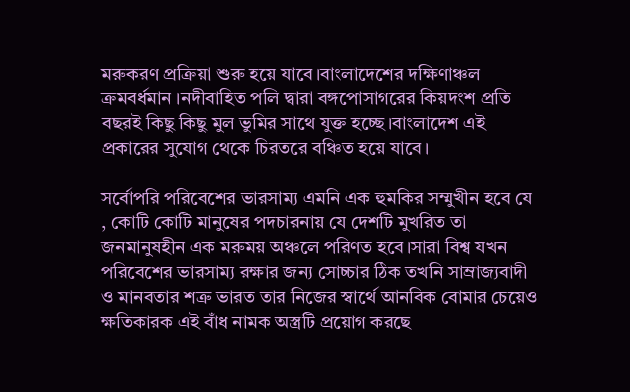মরুকরণ প্রক্রিয়া শুরু হয়ে যাবে।বাংলাদেশের দক্ষিণাঞ্চল ক্রমবর্ধমান ।নদীবাহিত পলি দ্বারা বঙ্গপোসাগরের কিয়দংশ প্রতি বছরই কিছু কিছু মুল ভুমির সাথে যুক্ত হচ্ছে।বাংলাদেশ এই প্রকারের সুযোগ থেকে চিরতরে বঞ্চিত হয়ে যাবে।

সর্বোপরি পরিবেশের ভারসাম্য এমনি এক হুমকির সম্মুখীন হবে যে , কোটি কোটি মানুষের পদচারনায় যে দেশটি মুখরিত তা জনমানুষহীন এক মরুময় অঞ্চলে পরিণত হবে।সারা বিশ্ব যখন পরিবেশের ভারসাম্য রক্ষার জন্য সোচ্চার ঠিক তখনি সাম্রাজ্যবাদী ও মানবতার শত্রু ভারত তার নিজের স্বার্থে আনবিক বোমার চেয়েও ক্ষতিকারক এই বাঁধ নামক অস্ত্রটি প্রয়োগ করছে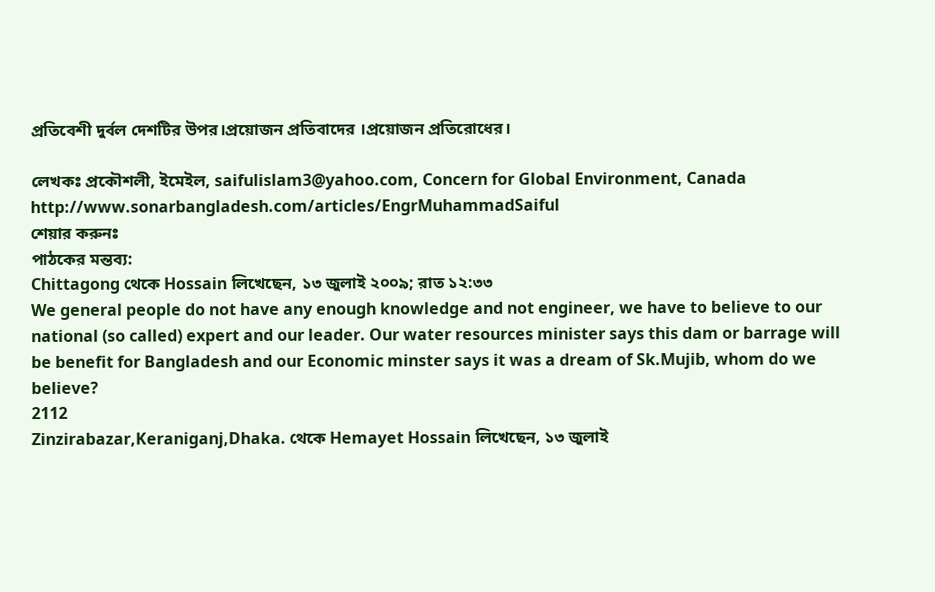প্রতিবেশী দুর্বল দেশটির উপর।প্রয়োজন প্রতিবাদের ।প্রয়োজন প্রতিরোধের।

লেখকঃ প্রকৌশলী, ইমেইল, saifulislam3@yahoo.com, Concern for Global Environment, Canada
http://www.sonarbangladesh.com/articles/EngrMuhammadSaiful
শেয়ার করুনঃ
পাঠকের মন্তব্য:
Chittagong থেকে Hossain লিখেছেন, ১৩ জুলাই ২০০৯; রাত ১২:৩৩
We general people do not have any enough knowledge and not engineer, we have to believe to our national (so called) expert and our leader. Our water resources minister says this dam or barrage will be benefit for Bangladesh and our Economic minster says it was a dream of Sk.Mujib, whom do we believe?
2112
Zinzirabazar,Keraniganj,Dhaka. থেকে Hemayet Hossain লিখেছেন, ১৩ জুলাই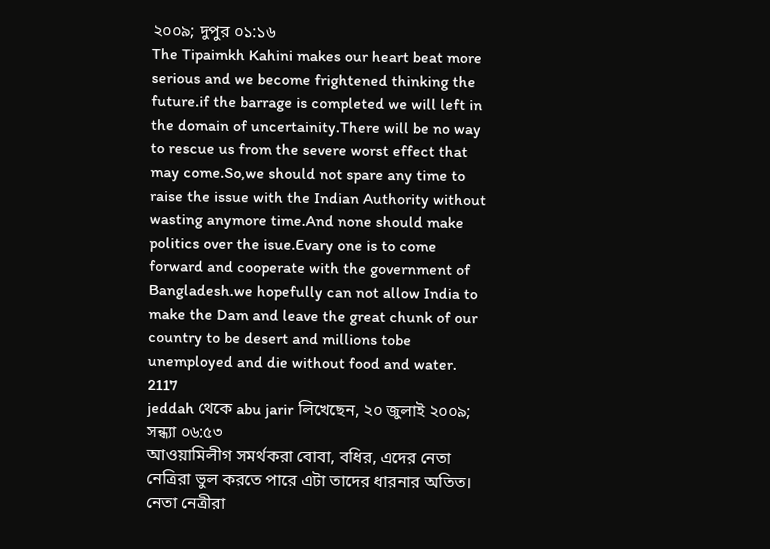২০০৯; দুপুর ০১:১৬
The Tipaimkh Kahini makes our heart beat more serious and we become frightened thinking the future.if the barrage is completed we will left in the domain of uncertainity.There will be no way to rescue us from the severe worst effect that may come.So,we should not spare any time to raise the issue with the Indian Authority without wasting anymore time.And none should make politics over the isue.Evary one is to come forward and cooperate with the government of Bangladesh.we hopefully can not allow India to make the Dam and leave the great chunk of our country to be desert and millions tobe unemployed and die without food and water.
2117
jeddah থেকে abu jarir লিখেছেন, ২০ জুলাই ২০০৯; সন্ধ্যা ০৬:৫৩
আওয়ামিলীগ সমর্থকরা বোবা, বধির, এদের নেতা নেত্রিরা ভুল করতে পারে এটা তাদের ধারনার অতিত। নেতা নেত্রীরা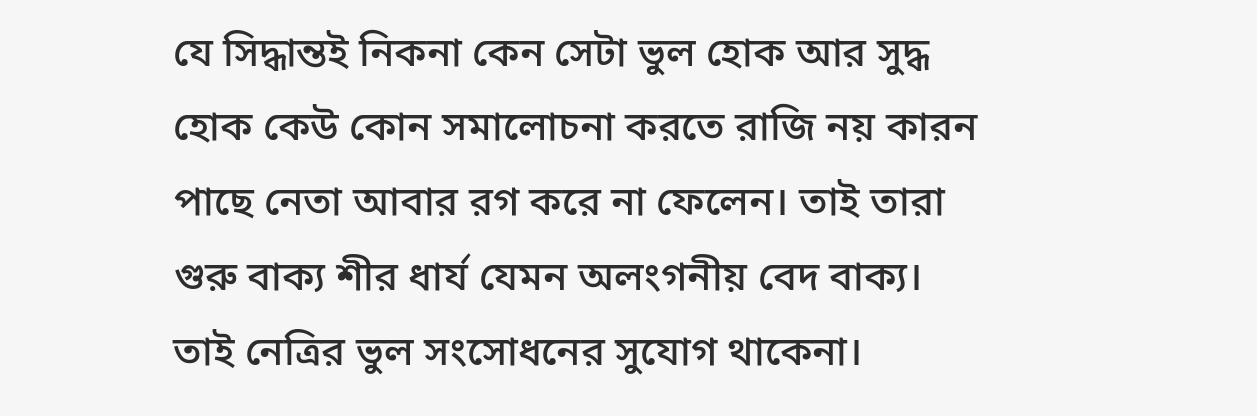যে সিদ্ধান্তই নিকনা কেন সেটা ভুল হোক আর সুদ্ধ হোক কেউ কোন সমালোচনা করতে রাজি নয় কারন পাছে নেতা আবার রগ করে না ফেলেন। তাই তারা গুরু বাক্য শীর ধার্য যেমন অলংগনীয় বেদ বাক্য। তাই নেত্রির ভুল সংসোধনের সুযোগ থাকেনা।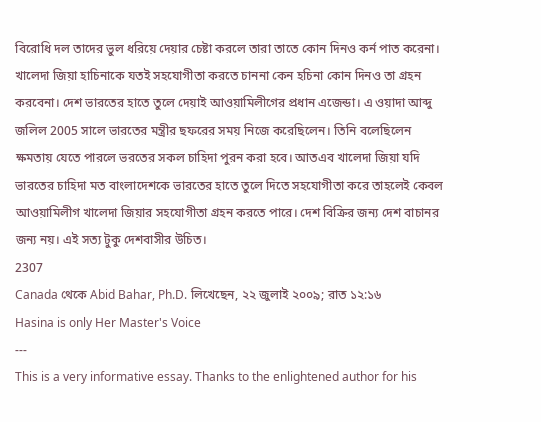বিরোধি দল তাদের ভুল ধরিয়ে দেয়ার চেষ্টা করলে তারা তাতে কোন দিনও কর্ন পাত করেনা। খালেদা জিয়া হাচিনাকে যতই সহযোগীতা করতে চাননা কেন হচিনা কোন দিনও তা গ্রহন করবেনা। দেশ ভারতের হাতে তুলে দেয়াই আওয়ামিলীগের প্রধান এজেন্ডা। এ ওয়াদা আব্দু জলিল 2005 সালে ভারতের মন্ত্রীর ছফরের সময় নিজে করেছিলেন। তিনি বলেছিলেন ক্ষমতায় যেতে পারলে ভরতের সকল চাহিদা পুরন করা হবে। আতএব খালেদা জিয়া যদি ভারতের চাহিদা মত বাংলাদেশকে ভারতের হাতে তুলে দিতে সহযোগীতা করে তাহলেই কেবল আওয়ামিলীগ খালেদা জিয়ার সহযোগীতা গ্রহন করতে পারে। দেশ বিক্রির জন্য দেশ বাচানর জন্য নয়। এই সত্য টুকু দেশবাসীর উচিত।
2307
Canada থেকে Abid Bahar, Ph.D. লিখেছেন, ২২ জুলাই ২০০৯; রাত ১২:১৬
Hasina is only Her Master's Voice
---
This is a very informative essay. Thanks to the enlightened author for his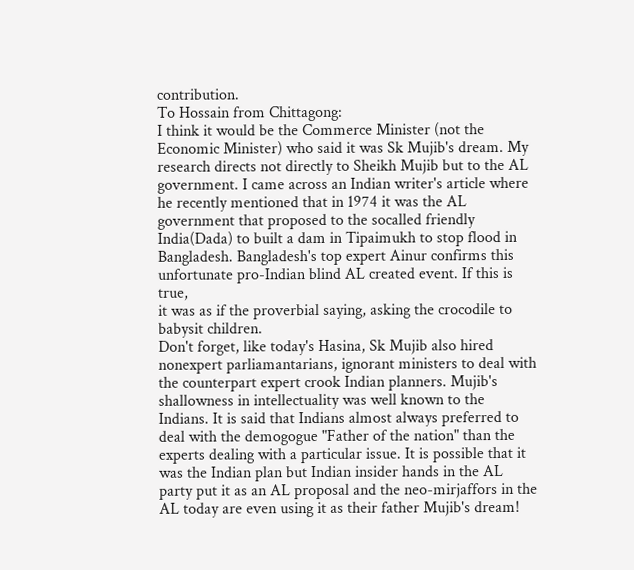contribution.
To Hossain from Chittagong:
I think it would be the Commerce Minister (not the Economic Minister) who said it was Sk Mujib's dream. My research directs not directly to Sheikh Mujib but to the AL government. I came across an Indian writer's article where he recently mentioned that in 1974 it was the AL government that proposed to the socalled friendly India(Dada) to built a dam in Tipaimukh to stop flood in Bangladesh. Bangladesh's top expert Ainur confirms this unfortunate pro-Indian blind AL created event. If this is true,
it was as if the proverbial saying, asking the crocodile to babysit children.
Don't forget, like today's Hasina, Sk Mujib also hired nonexpert parliamantarians, ignorant ministers to deal with the counterpart expert crook Indian planners. Mujib's shallowness in intellectuality was well known to the Indians. It is said that Indians almost always preferred to deal with the demogogue "Father of the nation" than the experts dealing with a particular issue. It is possible that it was the Indian plan but Indian insider hands in the AL party put it as an AL proposal and the neo-mirjaffors in the AL today are even using it as their father Mujib's dream!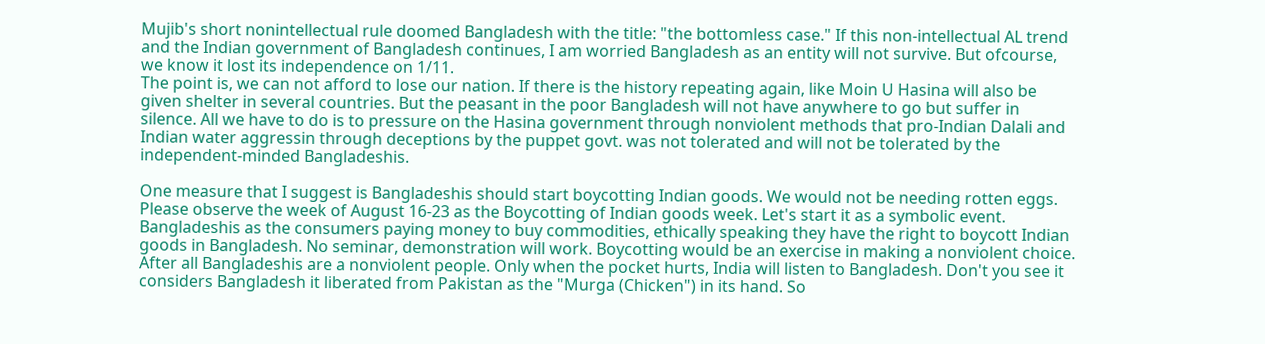Mujib's short nonintellectual rule doomed Bangladesh with the title: "the bottomless case." If this non-intellectual AL trend and the Indian government of Bangladesh continues, I am worried Bangladesh as an entity will not survive. But ofcourse, we know it lost its independence on 1/11.
The point is, we can not afford to lose our nation. If there is the history repeating again, like Moin U Hasina will also be given shelter in several countries. But the peasant in the poor Bangladesh will not have anywhere to go but suffer in silence. All we have to do is to pressure on the Hasina government through nonviolent methods that pro-Indian Dalali and Indian water aggressin through deceptions by the puppet govt. was not tolerated and will not be tolerated by the independent-minded Bangladeshis.

One measure that I suggest is Bangladeshis should start boycotting Indian goods. We would not be needing rotten eggs. Please observe the week of August 16-23 as the Boycotting of Indian goods week. Let's start it as a symbolic event. Bangladeshis as the consumers paying money to buy commodities, ethically speaking they have the right to boycott Indian goods in Bangladesh. No seminar, demonstration will work. Boycotting would be an exercise in making a nonviolent choice. After all Bangladeshis are a nonviolent people. Only when the pocket hurts, India will listen to Bangladesh. Don't you see it considers Bangladesh it liberated from Pakistan as the "Murga (Chicken") in its hand. So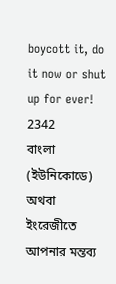boycott it, do it now or shut up for ever!
2342
বাংলা (ইউনিকোডে) অথবা ইংরেজীতে আপনার মন্তব্য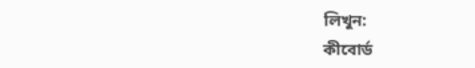লিখুন:
কীবোর্ড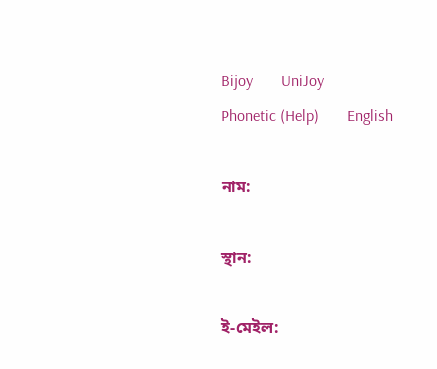Bijoy       UniJoy       Phonetic (Help)       English

নাম:

স্থান:

ই-মেইল: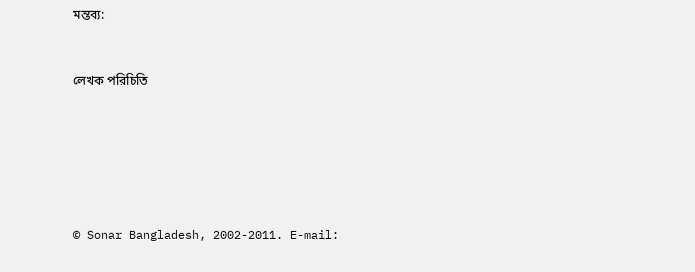মন্তব্য:


লেখক পরিচিতি






© Sonar Bangladesh, 2002-2011. E-mail: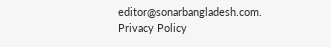editor@sonarbangladesh.com. Privacy Policy